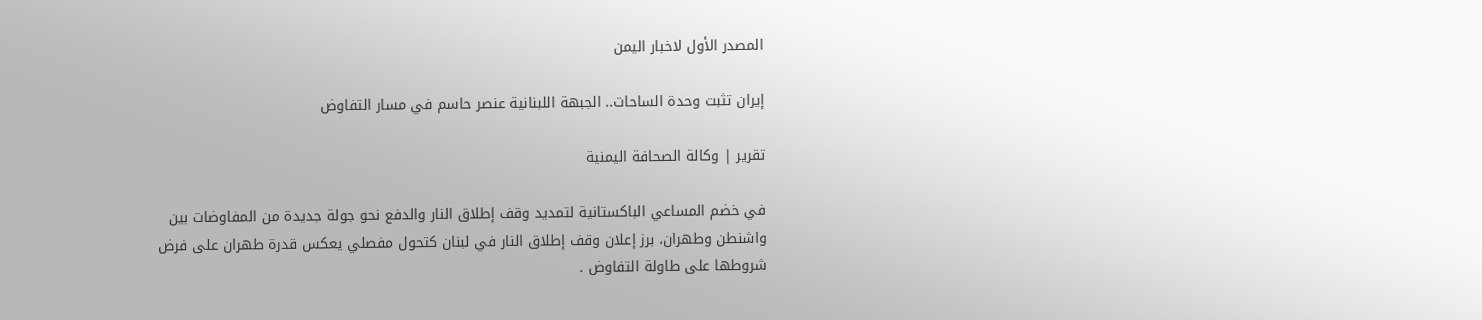المصدر الأول لاخبار اليمن

إيران تثبت وحدة الساحات.. الجبهة اللبنانية عنصر حاسم في مسار التفاوض

تقرير | وكالة الصحافة اليمنية

في خضم المساعي الباكستانية لتمديد وقف إطلاق النار والدفع نحو جولة جديدة من المفاوضات بين واشنطن وطهران، برز إعلان وقف إطلاق النار في لبنان كتحول مفصلي يعكس قدرة طهران على فرض شروطها على طاولة التفاوض .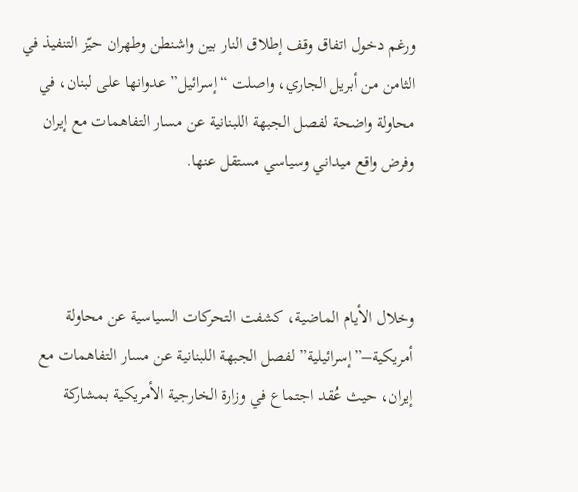ورغم دخول اتفاق وقف إطلاق النار بين واشنطن وطهران حيّز التنفيذ في الثامن من أبريل الجاري، واصلت “إسرائيل” عدوانها على لبنان، في محاولة واضحة لفصل الجبهة اللبنانية عن مسار التفاهمات مع إيران وفرض واقع ميداني وسياسي مستقل عنها.



وخلال الأيام الماضية، كشفت التحركات السياسية عن محاولة أمريكية–”إسرائيلية” لفصل الجبهة اللبنانية عن مسار التفاهمات مع إيران، حيث عُقد اجتماع في وزارة الخارجية الأمريكية بمشاركة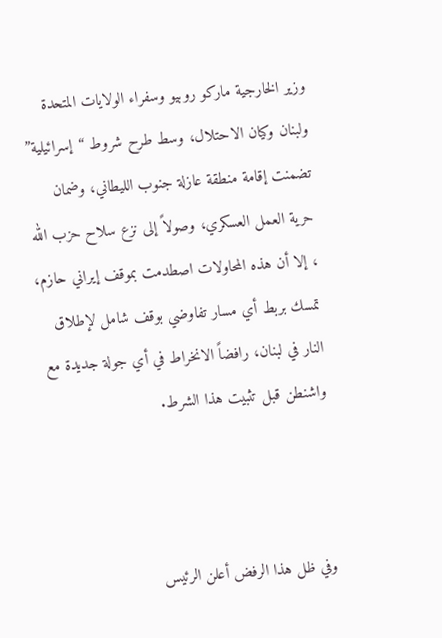وزير الخارجية ماركو روبيو وسفراء الولايات المتحدة ولبنان وكيان الاحتلال، وسط طرح شروط “إسرائيلية” تضمنت إقامة منطقة عازلة جنوب الليطاني، وضمان حرية العمل العسكري، وصولاً إلى نزع سلاح حزب الله ، إلا أن هذه المحاولات اصطدمت بموقف إيراني حازم، تمسك بربط أي مسار تفاوضي بوقف شامل لإطلاق النار في لبنان، رافضاً الانخراط في أي جولة جديدة مع واشنطن قبل تثبيت هذا الشرط.



وفي ظل هذا الرفض أعلن الرئيس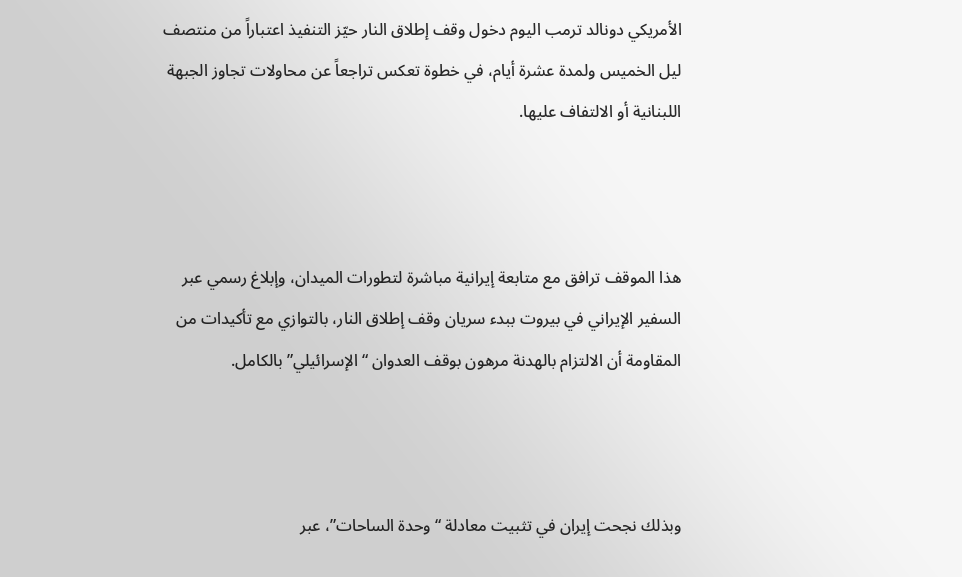الأمريكي دونالد ترمب اليوم دخول وقف إطلاق النار حيّز التنفيذ اعتباراً من منتصف ليل الخميس ولمدة عشرة أيام، في خطوة تعكس تراجعاً عن محاولات تجاوز الجبهة اللبنانية أو الالتفاف عليها.



هذا الموقف ترافق مع متابعة إيرانية مباشرة لتطورات الميدان، وإبلاغ رسمي عبر السفير الإيراني في بيروت ببدء سريان وقف إطلاق النار، بالتوازي مع تأكيدات من المقاومة أن الالتزام بالهدنة مرهون بوقف العدوان “الإسرائيلي” بالكامل.



وبذلك نجحت إيران في تثبيت معادلة “وحدة الساحات”، عبر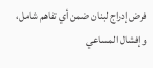فرض إدراج لبنان ضمن أي تفاهم شامل، وإفشال المساعي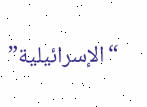“الإسرائيلية”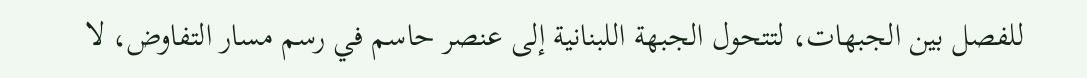للفصل بين الجبهات، لتتحول الجبهة اللبنانية إلى عنصر حاسم في رسم مسار التفاوض، لا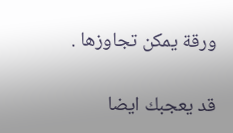ورقة يمكن تجاوزها .

قد يعجبك ايضا